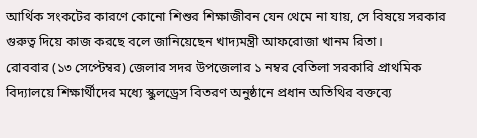আর্থিক সংকটের কারণে কোনো শিশুর শিক্ষাজীবন যেন থেমে না যায়, সে বিষয়ে সরকার গুরুত্ব দিয়ে কাজ করছে বলে জানিয়েছেন খাদ্যমন্ত্রী আফরোজা খানম রিতা।
রোববার (১৩ সেপ্টেম্বর) জেলার সদর উপজেলার ১ নম্বর বেতিলা সরকারি প্রাথমিক বিদ্যালয়ে শিক্ষার্থীদের মধ্যে স্কুলড্রেস বিতরণ অনুষ্ঠানে প্রধান অতিথির বক্তব্যে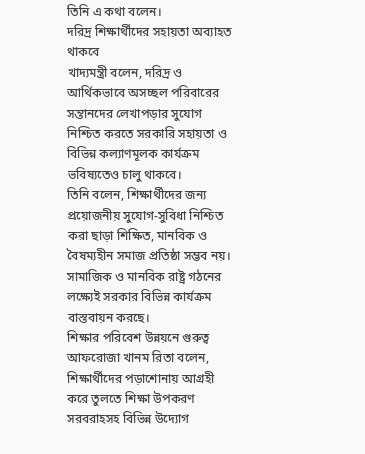তিনি এ কথা বলেন।
দরিদ্র শিক্ষার্থীদের সহায়তা অব্যাহত থাকবে
খাদ্যমন্ত্রী বলেন, দরিদ্র ও আর্থিকভাবে অসচ্ছল পরিবারের সন্তানদের লেখাপড়ার সুযোগ নিশ্চিত করতে সরকারি সহায়তা ও বিভিন্ন কল্যাণমূলক কার্যক্রম ভবিষ্যতেও চালু থাকবে।
তিনি বলেন, শিক্ষার্থীদের জন্য প্রয়োজনীয় সুযোগ-সুবিধা নিশ্চিত করা ছাড়া শিক্ষিত, মানবিক ও বৈষম্যহীন সমাজ প্রতিষ্ঠা সম্ভব নয়। সামাজিক ও মানবিক রাষ্ট্র গঠনের লক্ষ্যেই সরকার বিভিন্ন কার্যক্রম বাস্তবায়ন করছে।
শিক্ষার পরিবেশ উন্নয়নে গুরুত্ব
আফরোজা খানম রিতা বলেন, শিক্ষার্থীদের পড়াশোনায় আগ্রহী করে তুলতে শিক্ষা উপকরণ সরবরাহসহ বিভিন্ন উদ্যোগ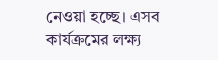নেওয়া হচ্ছে। এসব কার্যক্রমের লক্ষ্য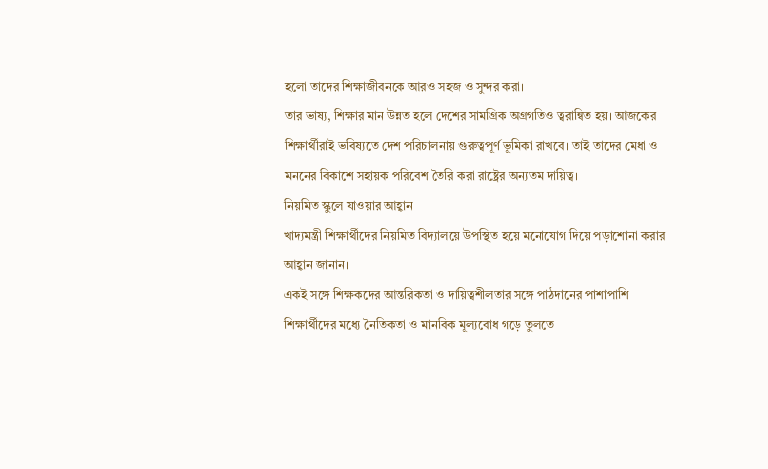হলো তাদের শিক্ষাজীবনকে আরও সহজ ও সুন্দর করা।
তার ভাষ্য, শিক্ষার মান উন্নত হলে দেশের সামগ্রিক অগ্রগতিও ত্বরান্বিত হয়। আজকের শিক্ষার্থীরাই ভবিষ্যতে দেশ পরিচালনায় গুরুত্বপূর্ণ ভূমিকা রাখবে। তাই তাদের মেধা ও মননের বিকাশে সহায়ক পরিবেশ তৈরি করা রাষ্ট্রের অন্যতম দায়িত্ব।
নিয়মিত স্কুলে যাওয়ার আহ্বান
খাদ্যমন্ত্রী শিক্ষার্থীদের নিয়মিত বিদ্যালয়ে উপস্থিত হয়ে মনোযোগ দিয়ে পড়াশোনা করার আহ্বান জানান।
একই সঙ্গে শিক্ষকদের আন্তরিকতা ও দায়িত্বশীলতার সঙ্গে পাঠদানের পাশাপাশি শিক্ষার্থীদের মধ্যে নৈতিকতা ও মানবিক মূল্যবোধ গড়ে তুলতে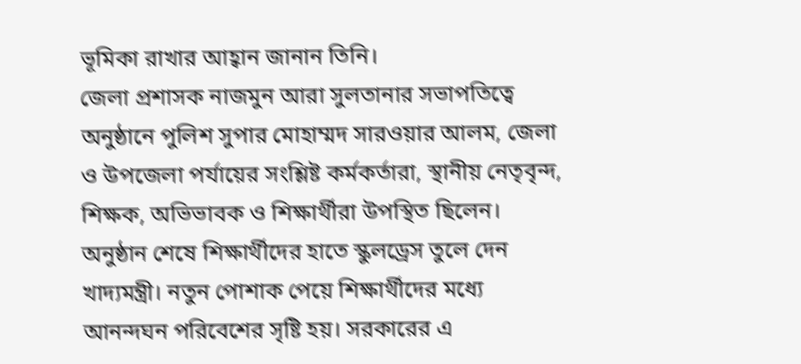ভূমিকা রাখার আহ্বান জানান তিনি।
জেলা প্রশাসক নাজমুন আরা সুলতানার সভাপতিত্বে অনুষ্ঠানে পুলিশ সুপার মোহাম্মদ সারওয়ার আলম, জেলা ও উপজেলা পর্যায়ের সংশ্লিষ্ট কর্মকর্তারা, স্থানীয় নেতৃবৃন্দ, শিক্ষক, অভিভাবক ও শিক্ষার্থীরা উপস্থিত ছিলেন।
অনুষ্ঠান শেষে শিক্ষার্থীদের হাতে স্কুলড্রেস তুলে দেন খাদ্যমন্ত্রী। নতুন পোশাক পেয়ে শিক্ষার্থীদের মধ্যে আনন্দঘন পরিবেশের সৃষ্টি হয়। সরকারের এ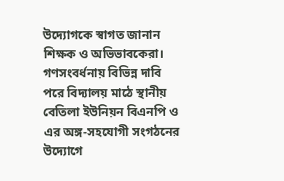উদ্যোগকে স্বাগত জানান শিক্ষক ও অভিভাবকেরা।
গণসংবর্ধনায় বিভিন্ন দাবি
পরে বিদ্যালয় মাঠে স্থানীয় বেতিলা ইউনিয়ন বিএনপি ও এর অঙ্গ-সহযোগী সংগঠনের উদ্যোগে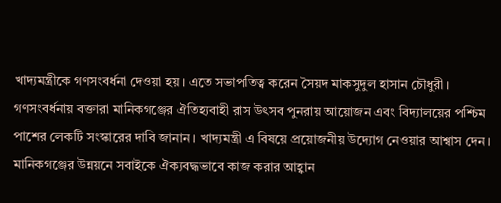খাদ্যমন্ত্রীকে গণসংবর্ধনা দেওয়া হয়। এতে সভাপতিত্ব করেন সৈয়দ মাকসুদুল হাসান চৌধুরী।
গণসংবর্ধনায় বক্তারা মানিকগঞ্জের ঐতিহ্যবাহী রাস উৎসব পুনরায় আয়োজন এবং বিদ্যালয়ের পশ্চিম পাশের লেকটি সংস্কারের দাবি জানান। খাদ্যমন্ত্রী এ বিষয়ে প্রয়োজনীয় উদ্যোগ নেওয়ার আশ্বাস দেন।
মানিকগঞ্জের উন্নয়নে সবাইকে ঐক্যবদ্ধভাবে কাজ করার আহ্বান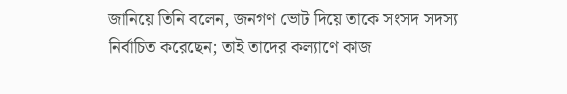জানিয়ে তিনি বলেন, জনগণ ভোট দিয়ে তাকে সংসদ সদস্য নির্বাচিত করেছেন; তাই তাদের কল্যাণে কাজ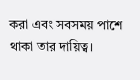করা এবং সবসময় পাশে থাকা তার দায়িত্ব।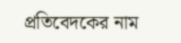প্রতিবেদকের নাম